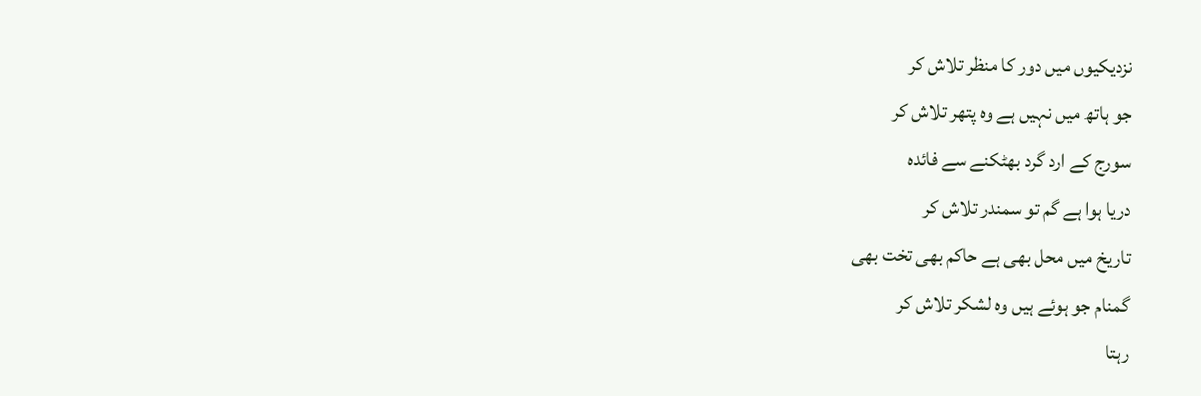نزدیکیوں میں دور کا منظر تلاش کر
جو ہاتھ میں نہیں ہے وہ پتھر تلاش کر
سورج کے ارد گرد بھٹکنے سے فائدہ
دریا ہوا ہے گم تو سمندر تلاش کر
تاریخ میں محل بھی ہے حاکم بھی تخت بھی
گمنام جو ہوئے ہیں وہ لشکر تلاش کر
رہتا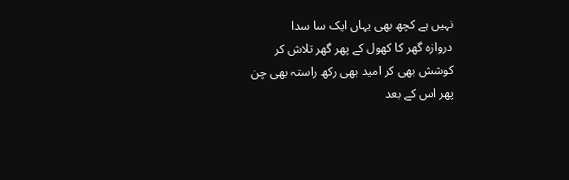نہیں ہے کچھ بھی یہاں ایک سا سدا
دروازہ گھر کا کھول کے پھر گھر تلاش کر
کوشش بھی کر امید بھی رکھ راستہ بھی چن
پھر اس کے بعد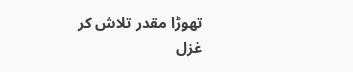تھوڑا مقدر تلاش کر
غزل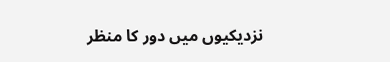نزدیکیوں میں دور کا منظر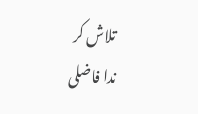تلاش کر
ندا فاضلی